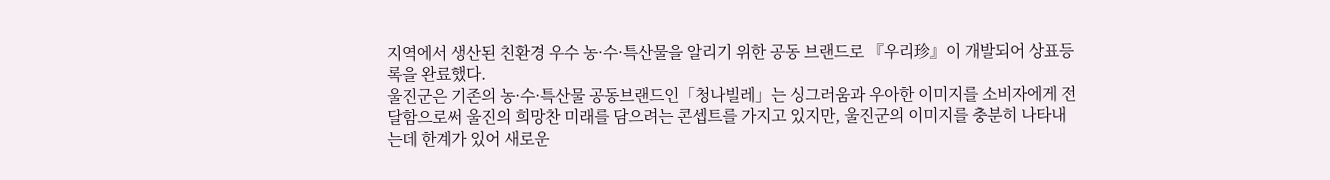지역에서 생산된 친환경 우수 농·수·특산물을 알리기 위한 공동 브랜드로 『우리珍』이 개발되어 상표등록을 완료했다.
울진군은 기존의 농·수·특산물 공동브랜드인「청나빌레」는 싱그러움과 우아한 이미지를 소비자에게 전달함으로써 울진의 희망찬 미래를 담으려는 콘셉트를 가지고 있지만, 울진군의 이미지를 충분히 나타내는데 한계가 있어 새로운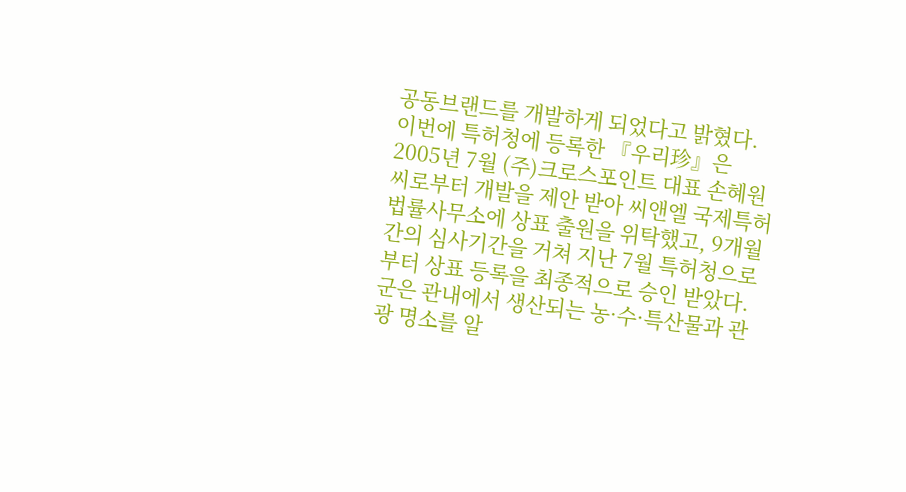공동브랜드를 개발하게 되었다고 밝혔다.
이번에 특허청에 등록한 『우리珍』은 2005년 7월 (주)크로스포인트 대표 손혜원씨로부터 개발을 제안 받아 씨앤엘 국제특허법률사무소에 상표 출원을 위탁했고, 9개월간의 심사기간을 거쳐 지난 7월 특허청으로부터 상표 등록을 최종적으로 승인 받았다.
군은 관내에서 생산되는 농·수·특산물과 관광 명소를 알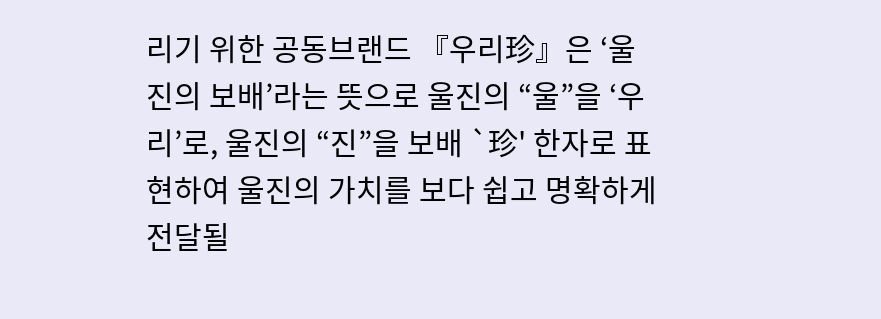리기 위한 공동브랜드 『우리珍』은 ‘울진의 보배’라는 뜻으로 울진의 “울”을 ‘우리’로, 울진의 “진”을 보배 `珍' 한자로 표현하여 울진의 가치를 보다 쉽고 명확하게 전달될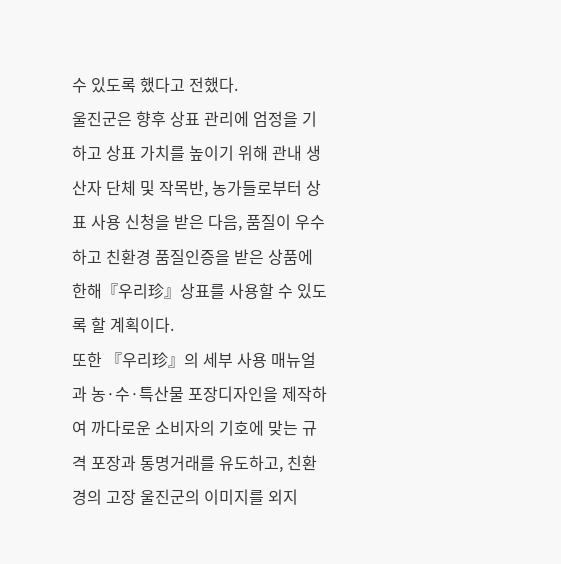수 있도록 했다고 전했다.
울진군은 향후 상표 관리에 엄정을 기하고 상표 가치를 높이기 위해 관내 생산자 단체 및 작목반, 농가들로부터 상표 사용 신청을 받은 다음, 품질이 우수하고 친환경 품질인증을 받은 상품에 한해『우리珍』상표를 사용할 수 있도록 할 계획이다.
또한 『우리珍』의 세부 사용 매뉴얼과 농·수·특산물 포장디자인을 제작하여 까다로운 소비자의 기호에 맞는 규격 포장과 통명거래를 유도하고, 친환경의 고장 울진군의 이미지를 외지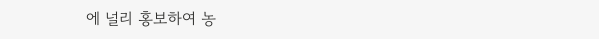에 널리 홍보하여 농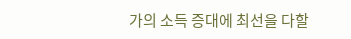가의 소득 증대에 최선을 다할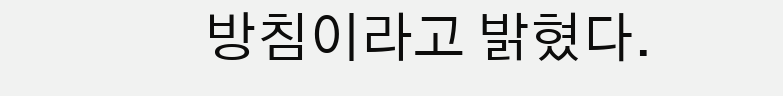방침이라고 밝혔다.